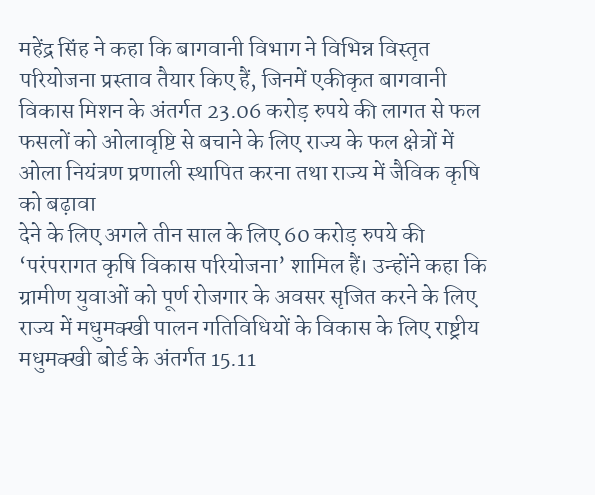महेंद्र सिंह ने कहा कि बागवानी विभाग ने विभिन्न विस्तृत परियोजना प्रस्ताव तैयार किए हैं, जिनमें एकीकृत बागवानी विकास मिशन के अंतर्गत 23.06 करोड़ रुपये की लागत से फल फसलों को ओलावृष्टि से बचाने के लिए राज्य के फल क्षेत्रों में ओला नियंत्रण प्रणाली स्थापित करना तथा राज्य में जैविक कृषि को बढ़ावा
देने के लिए अगले तीन साल के लिए 60 करोड़ रुपये की ‘परंपरागत कृषि विकास परियोजना’ शामिल हैं। उन्होंने कहा कि ग्रामीण युवाओं को पूर्ण रोजगार के अवसर सृजित करने के लिए राज्य में मधुमक्खी पालन गतिविधियों के विकास के लिए राष्ट्रीय मधुमक्खी बोर्ड के अंतर्गत 15.11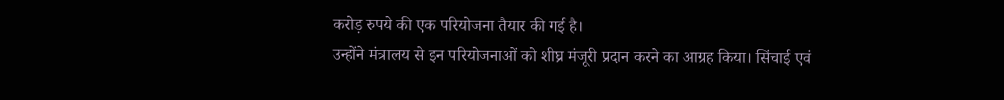करोड़ रुपये की एक परियोजना तैयार की गई है।
उन्होंने मंत्रालय से इन परियोजनाओं को शीघ्र मंजूरी प्रदान करने का आग्रह किया। सिंचाई एवं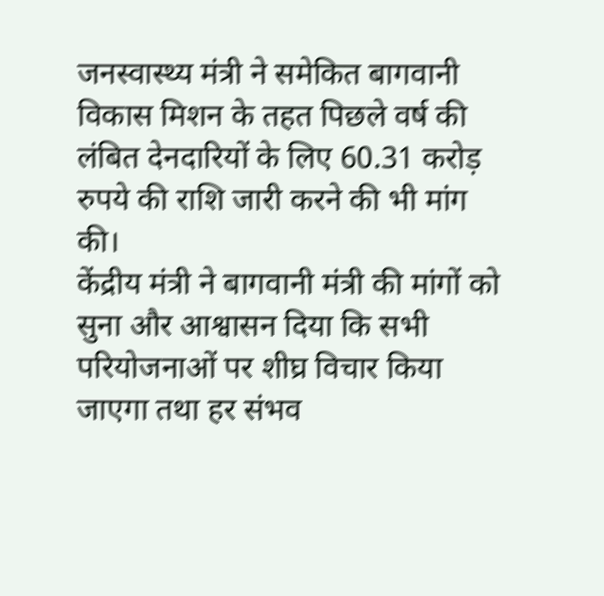जनस्वास्थ्य मंत्री ने समेकित बागवानी विकास मिशन के तहत पिछले वर्ष की लंबित देनदारियों के लिए 60.31 करोड़ रुपये की राशि जारी करने की भी मांग की।
केंद्रीय मंत्री ने बागवानी मंत्री की मांगों को सुना और आश्वासन दिया कि सभी परियोजनाओं पर शीघ्र विचार किया जाएगा तथा हर संभव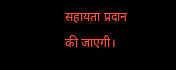सहायता प्रदान की जाएगी।